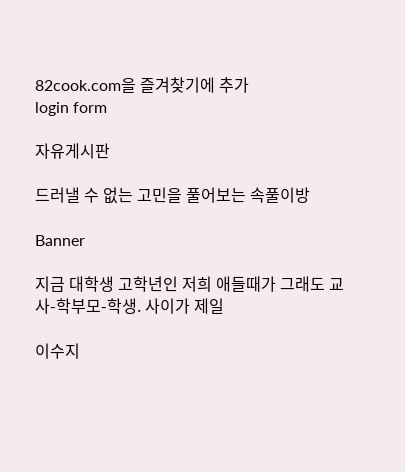82cook.com을 즐겨찾기에 추가
login form

자유게시판

드러낼 수 없는 고민을 풀어보는 속풀이방

Banner

지금 대학생 고학년인 저희 애들때가 그래도 교사-학부모-학생. 사이가 제일

이수지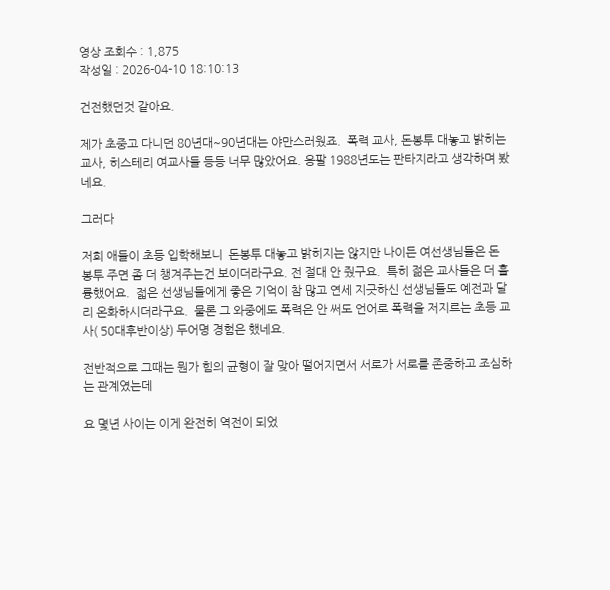영상 조회수 : 1,875
작성일 : 2026-04-10 18:10:13

건전했던것 같아요.

제가 초중고 다니던 80년대~90년대는 야만스러웠죠.  폭력 교사, 돈봉투 대놓고 밝히는 교사, 히스테리 여교사들 등등 너무 많았어요. 응팔 1988년도는 판타지라고 생각하며 봤네요.

그러다

저희 애들이 초등 입학해보니  돈봉투 대놓고 밝히지는 않지만 나이든 여선생님들은 돈 봉투 주면 좀 더 챙겨주는건 보이더라구요. 전 절대 안 줬구요.  특히 젊은 교사들은 더 훌륭했어요.  젋은 선생님들에게 좋은 기억이 참 많고 연세 지긋하신 선생님들도 예전과 달리 온화하시더라구요.  물론 그 와중에도 폭력은 안 써도 언어로 폭력을 저지르는 초등 교사( 50대후반이상) 두어명 경험은 했네요.

전반적으로 그때는 뭔가 힘의 균형이 잘 맞아 떨어지면서 서로가 서로를 존중하고 조심하는 관계였는데

요 몇년 사이는 이게 완전히 역전이 되었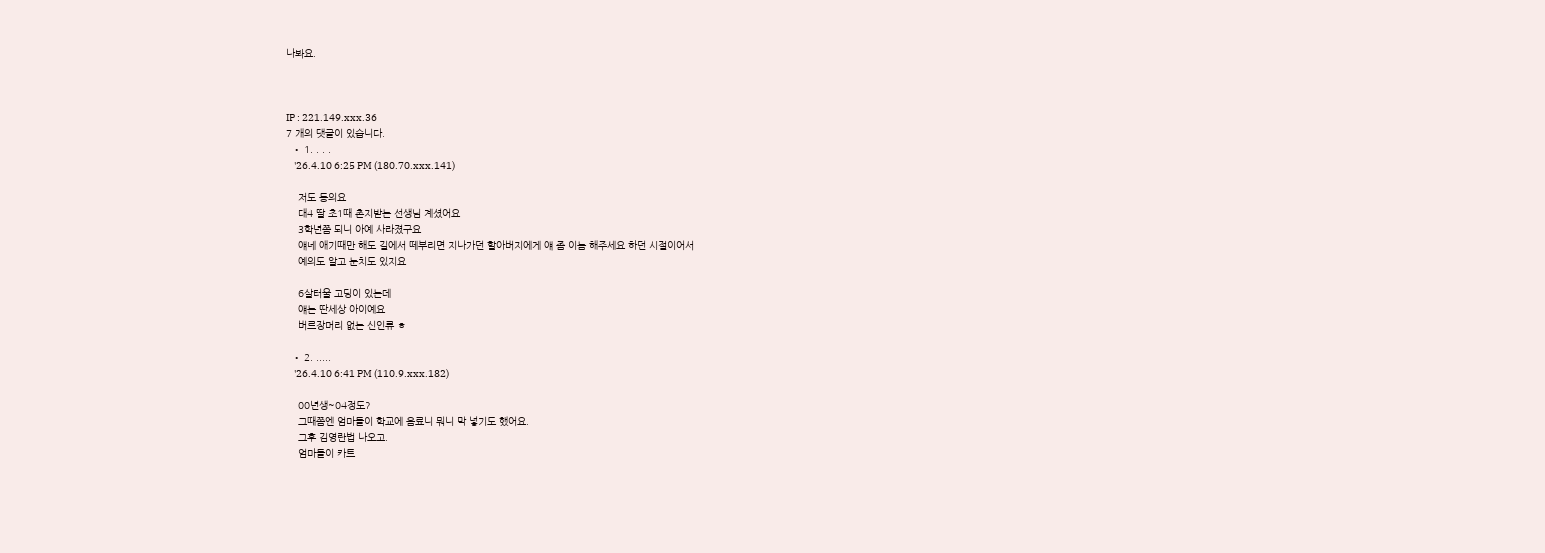나봐요.



IP : 221.149.xxx.36
7 개의 댓글이 있습니다.
  • 1. . . .
    '26.4.10 6:25 PM (180.70.xxx.141)

    저도 동의요
    대4 딸 초1때 촌지받는 선생님 계셨어요
    3학년쯤 되니 아예 사라졌구요
    얘네 애기때만 해도 길에서 떼부리면 지나가던 할아버지에게 얘 좀 이놈 해주세요 하던 시절이어서
    예의도 알고 눈치도 있지요

    6살터울 고딩이 있는데
    얘는 딴세상 아이예요
    버르장머리 없는 신인류 ㅎ

  • 2. .....
    '26.4.10 6:41 PM (110.9.xxx.182)

    00년생~04정도?
    그때쯤엔 엄마들이 학교에 음료니 뭐니 막 넣기도 했어요.
    그후 김영란법 나오고.
    엄마들이 카트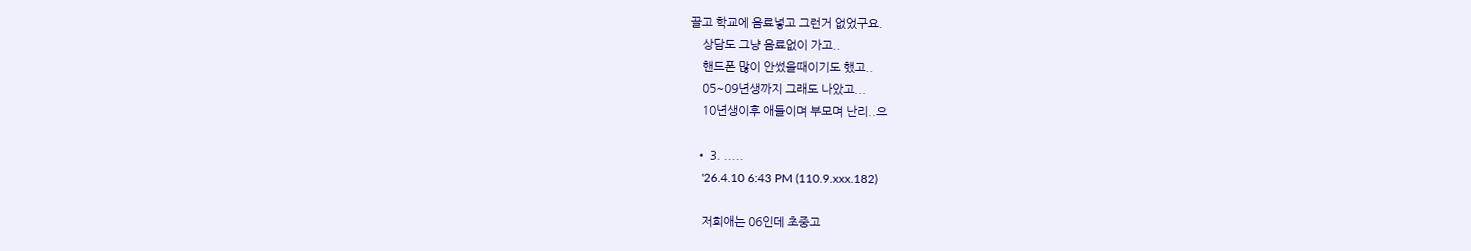끌고 학교에 음료넣고 그런거 없었구요.
    상담도 그냥 음료없이 가고..
    핸드폰 많이 안썼을때이기도 했고..
    05~09년생까지 그래도 나았고...
    10년생이후 애들이며 부모며 난리..으

  • 3. .....
    '26.4.10 6:43 PM (110.9.xxx.182)

    저희애는 06인데 초중고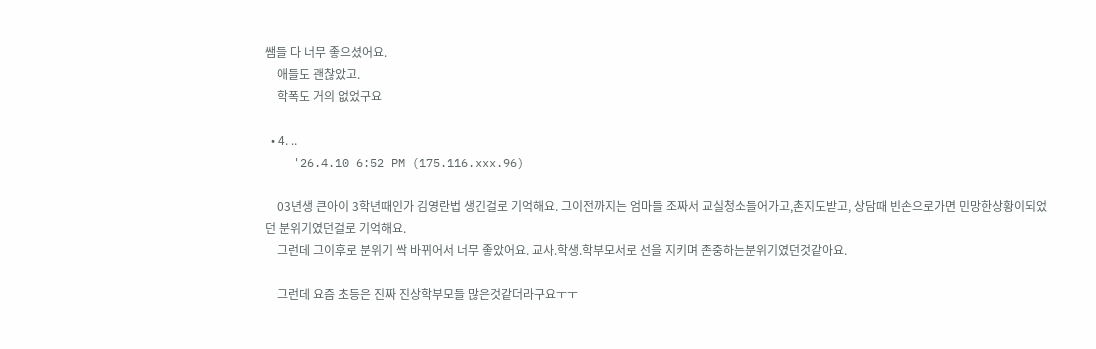쌤들 다 너무 좋으셨어요.
    애들도 괜찮았고.
    학폭도 거의 없었구요

  • 4. ..
    '26.4.10 6:52 PM (175.116.xxx.96)

    03년생 큰아이 3학년때인가 김영란법 생긴걸로 기억해요. 그이전까지는 엄마들 조짜서 교실청소들어가고,촌지도받고, 상담때 빈손으로가면 민망한상황이되었던 분위기였던걸로 기억해요.
    그런데 그이후로 분위기 싹 바뀌어서 너무 좋았어요. 교사.학생.학부모서로 선을 지키며 존중하는분위기였던것같아요.

    그런데 요즘 초등은 진짜 진상학부모들 많은것같더라구요ㅜㅜ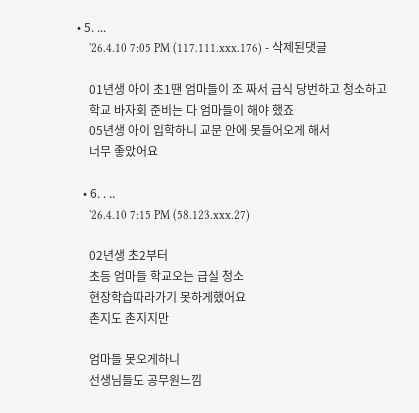• 5. ...
    '26.4.10 7:05 PM (117.111.xxx.176) - 삭제된댓글

    01년생 아이 초1땐 엄마들이 조 짜서 급식 당번하고 청소하고
    학교 바자회 준비는 다 엄마들이 해야 했죠
    05년생 아이 입학하니 교문 안에 못들어오게 해서
    너무 좋았어요

  • 6. . ..
    '26.4.10 7:15 PM (58.123.xxx.27)

    02년생 초2부터
    초등 엄마들 학교오는 급실 청소
    현장학습따라가기 못하게했어요
    촌지도 촌지지만

    엄마들 못오게하니
    선생님들도 공무원느낌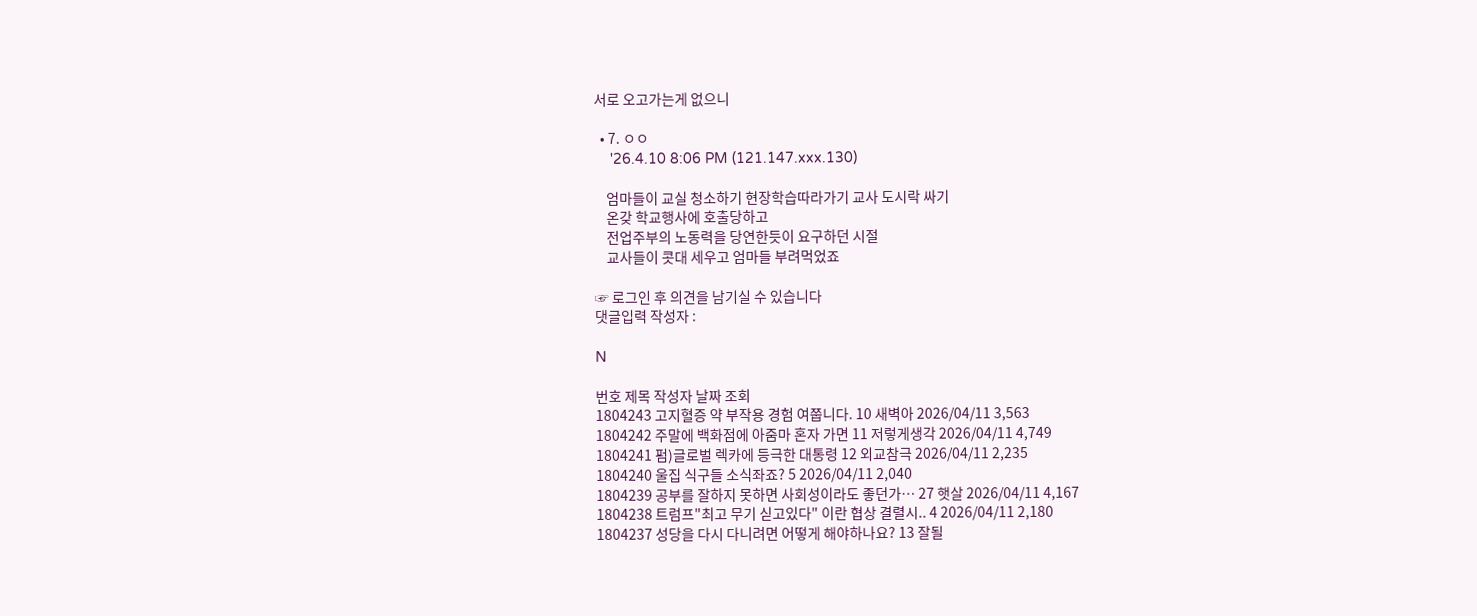서로 오고가는게 없으니

  • 7. ㅇㅇ
    '26.4.10 8:06 PM (121.147.xxx.130)

    엄마들이 교실 청소하기 현장학습따라가기 교사 도시락 싸기
    온갖 학교행사에 호출당하고
    전업주부의 노동력을 당연한듯이 요구하던 시절
    교사들이 콧대 세우고 엄마들 부려먹었죠

☞ 로그인 후 의견을 남기실 수 있습니다
댓글입력 작성자 :

N

번호 제목 작성자 날짜 조회
1804243 고지혈증 약 부작용 경험 여쭙니다. 10 새벽아 2026/04/11 3,563
1804242 주말에 백화점에 아줌마 혼자 가면 11 저렇게생각 2026/04/11 4,749
1804241 펌)글로벌 렉카에 등극한 대통령 12 외교참극 2026/04/11 2,235
1804240 울집 식구들 소식좌죠? 5 2026/04/11 2,040
1804239 공부를 잘하지 못하면 사회성이라도 좋던가… 27 햇살 2026/04/11 4,167
1804238 트럼프"최고 무기 싣고있다" 이란 협상 결렬시.. 4 2026/04/11 2,180
1804237 성당을 다시 다니려면 어떻게 해야하나요? 13 잘될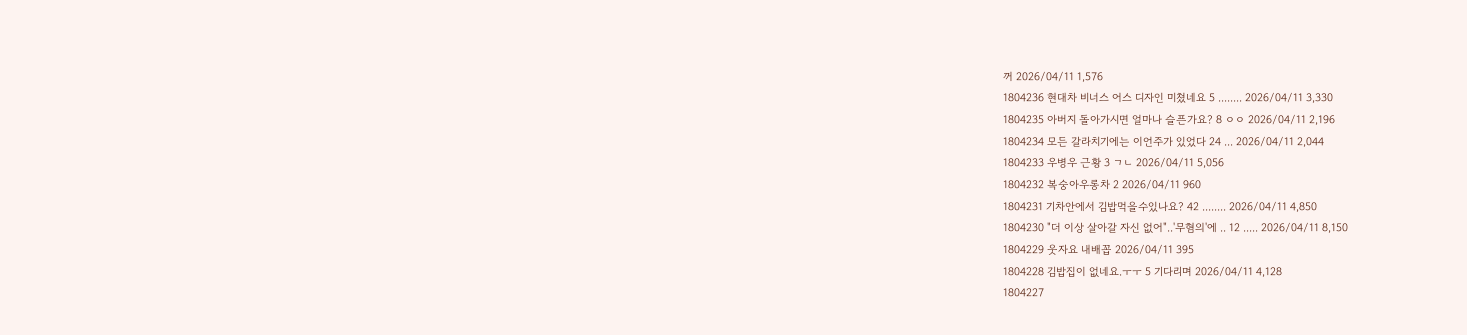꺼 2026/04/11 1,576
1804236 현대차 비너스 어스 디자인 미쳤네요 5 ........ 2026/04/11 3,330
1804235 아버지 돌아가시면 얼마나 슬픈가요? 8 ㅇㅇ 2026/04/11 2,196
1804234 모든 갈라치기에는 이언주가 있었다 24 ... 2026/04/11 2,044
1804233 우병우 근황 3 ㄱㄴ 2026/04/11 5,056
1804232 복숭아우롱차 2 2026/04/11 960
1804231 기차안에서 김밥먹을수있나요? 42 ........ 2026/04/11 4,850
1804230 "더 이상 살아갈 자신 없어"..'무혐의'에 .. 12 ..... 2026/04/11 8,150
1804229 웃자요 내배꼽 2026/04/11 395
1804228 김밥집이 없네요.ㅜㅜ 5 기다리며 2026/04/11 4,128
1804227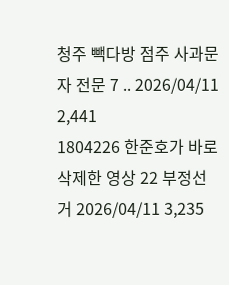청주 빽다방 점주 사과문자 전문 7 .. 2026/04/11 2,441
1804226 한준호가 바로 삭제한 영상 22 부정선거 2026/04/11 3,235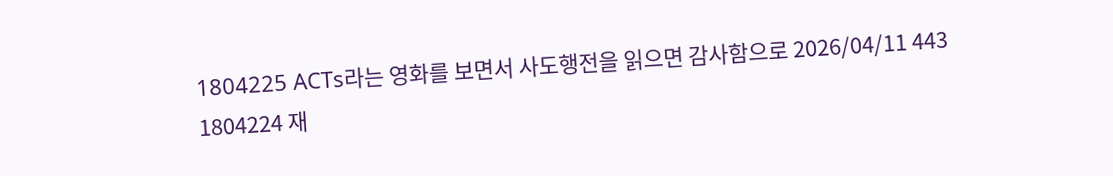1804225 ACTs라는 영화를 보면서 사도행전을 읽으면 감사함으로 2026/04/11 443
1804224 재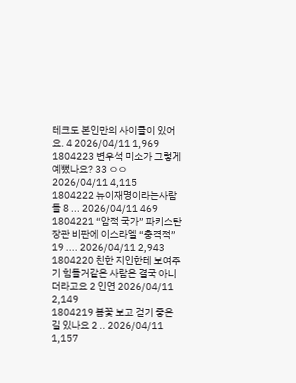테크도 본인만의 사이클이 있어요. 4 2026/04/11 1,969
1804223 변우석 미소가 그렇게 예뻤나요? 33 ㅇㅇ 2026/04/11 4,115
1804222 뉴이재명이라는사람들 8 ... 2026/04/11 469
1804221 “암적 국가” 파키스탄 장관 비판에 이스라엘 “충격적” 19 .... 2026/04/11 2,943
1804220 친한 지인한테 보여주기 힘들거같은 사람은 결국 아니더라고요 2 인연 2026/04/11 2,149
1804219 봄꽃 보고 걷기 좋은 길 있나요 2 .. 2026/04/11 1,157